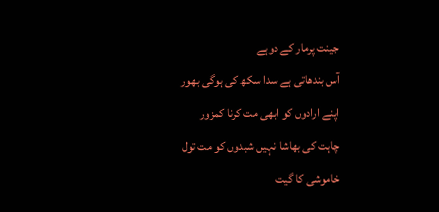جینت پرمار کے دوہے
آس بندھاتی ہے سدا سکھ کی ہوگی بھور
اپنے ارادوں کو ابھی مت کرنا کمزور
چاہت کی بھاشا نہیں شبدوں کو مت تول
خاموشی کا گیت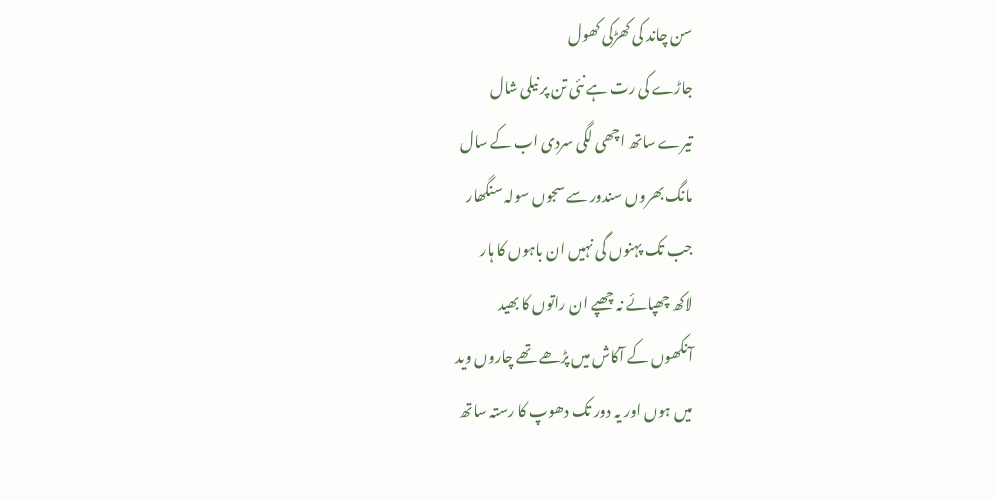سن چاند کی کھڑکی کھول
جاڑے کی رت ہے نئی تن پر نیلی شال
تیرے ساتھ اچھی لگی سردی اب کے سال
مانگ بھروں سندور سے سجوں سولہ سنگھار
جب تک پہنوں گی نہیں ان باہوں کا ہار
لاکھ چھپائے نہ چھپے ان راتوں کا بھید
آنکھوں کے آکاش میں پڑھے تھے چاروں وید
میں ہوں اور یہ دور تک دھوپ کا رستہ ساتھ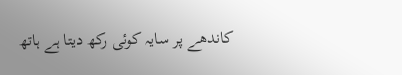کاندھے پر سایہ کوئی رکھ دیتا ہے ہاتھ